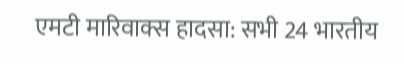एमटी मारिवाक्स हादसा: सभी 24 भारतीय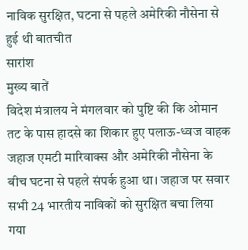नाविक सुरक्षित, घटना से पहले अमेरिकी नौसेना से हुई थी बातचीत
सारांश
मुख्य बातें
विदेश मंत्रालय ने मंगलवार को पुष्टि की कि ओमान तट के पास हादसे का शिकार हुए पलाऊ-ध्वज वाहक जहाज एमटी मारिवाक्स और अमेरिकी नौसेना के बीच घटना से पहले संपर्क हुआ था। जहाज पर सवार सभी 24 भारतीय नाविकों को सुरक्षित बचा लिया गया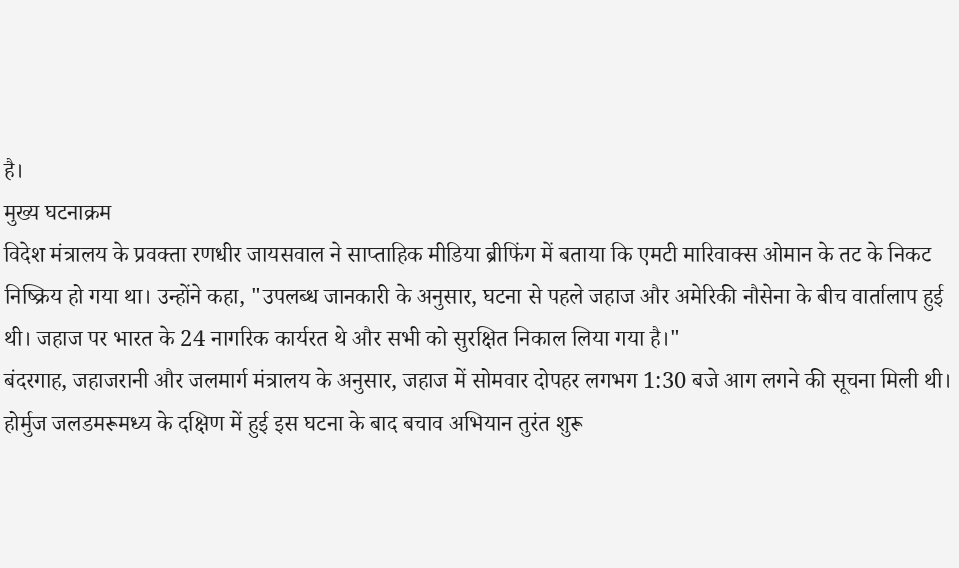है।
मुख्य घटनाक्रम
विदेश मंत्रालय के प्रवक्ता रणधीर जायसवाल ने साप्ताहिक मीडिया ब्रीफिंग में बताया कि एमटी मारिवाक्स ओमान के तट के निकट निष्क्रिय हो गया था। उन्होंने कहा, "उपलब्ध जानकारी के अनुसार, घटना से पहले जहाज और अमेरिकी नौसेना के बीच वार्तालाप हुई थी। जहाज पर भारत के 24 नागरिक कार्यरत थे और सभी को सुरक्षित निकाल लिया गया है।"
बंदरगाह, जहाजरानी और जलमार्ग मंत्रालय के अनुसार, जहाज में सोमवार दोपहर लगभग 1:30 बजे आग लगने की सूचना मिली थी। होर्मुज जलडमरूमध्य के दक्षिण में हुई इस घटना के बाद बचाव अभियान तुरंत शुरू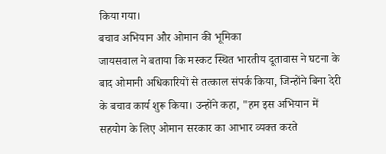किया गया।
बचाव अभियान और ओमान की भूमिका
जायसवाल ने बताया कि मस्कट स्थित भारतीय दूतावास ने घटना के बाद ओमानी अधिकारियों से तत्काल संपर्क किया, जिन्होंने बिना देरी के बचाव कार्य शुरू किया। उन्होंने कहा, "हम इस अभियान में सहयोग के लिए ओमान सरकार का आभार व्यक्त करते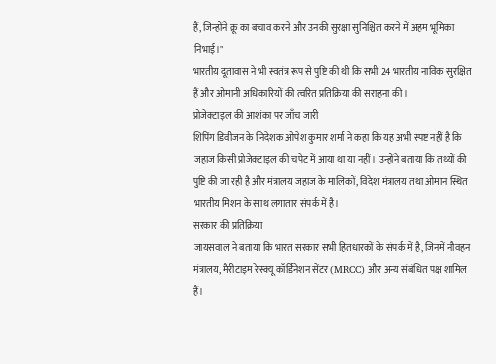हैं, जिन्होंने क्रू का बचाव करने और उनकी सुरक्षा सुनिश्चित करने में अहम भूमिका निभाई।"
भारतीय दूतावास ने भी स्वतंत्र रूप से पुष्टि की थी कि सभी 24 भारतीय नाविक सुरक्षित हैं और ओमानी अधिकारियों की त्वरित प्रतिक्रिया की सराहना की।
प्रोजेक्टाइल की आशंका पर जाँच जारी
शिपिंग डिवीजन के निदेशक ओपेश कुमार शर्मा ने कहा कि यह अभी स्पष्ट नहीं है कि जहाज किसी प्रोजेक्टाइल की चपेट में आया था या नहीं। उन्होंने बताया कि तथ्यों की पुष्टि की जा रही है और मंत्रालय जहाज के मालिकों, विदेश मंत्रालय तथा ओमान स्थित भारतीय मिशन के साथ लगातार संपर्क में है।
सरकार की प्रतिक्रिया
जायसवाल ने बताया कि भारत सरकार सभी हितधारकों के संपर्क में है, जिनमें नौवहन मंत्रालय, मैरीटाइम रेस्क्यू कॉर्डिनेशन सेंटर (MRCC) और अन्य संबंधित पक्ष शामिल हैं।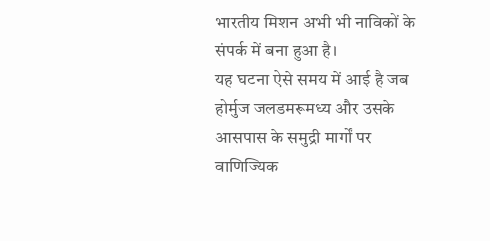भारतीय मिशन अभी भी नाविकों के संपर्क में बना हुआ है।
यह घटना ऐसे समय में आई है जब होर्मुज जलडमरूमध्य और उसके आसपास के समुद्री मार्गों पर वाणिज्यिक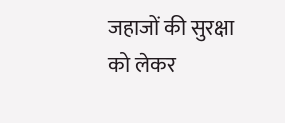जहाजों की सुरक्षा को लेकर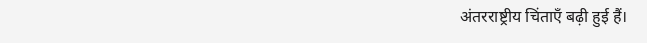अंतरराष्ट्रीय चिंताएँ बढ़ी हुई हैं।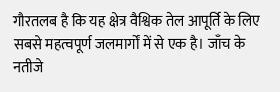गौरतलब है कि यह क्षेत्र वैश्विक तेल आपूर्ति के लिए सबसे महत्वपूर्ण जलमार्गों में से एक है। जाँच के नतीजे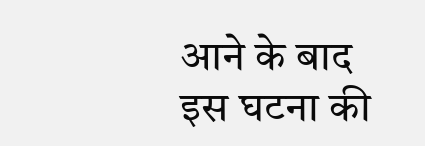आने के बाद इस घटना की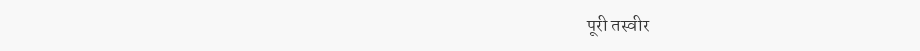पूरी तस्वीर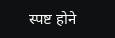स्पष्ट होने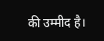की उम्मीद है।